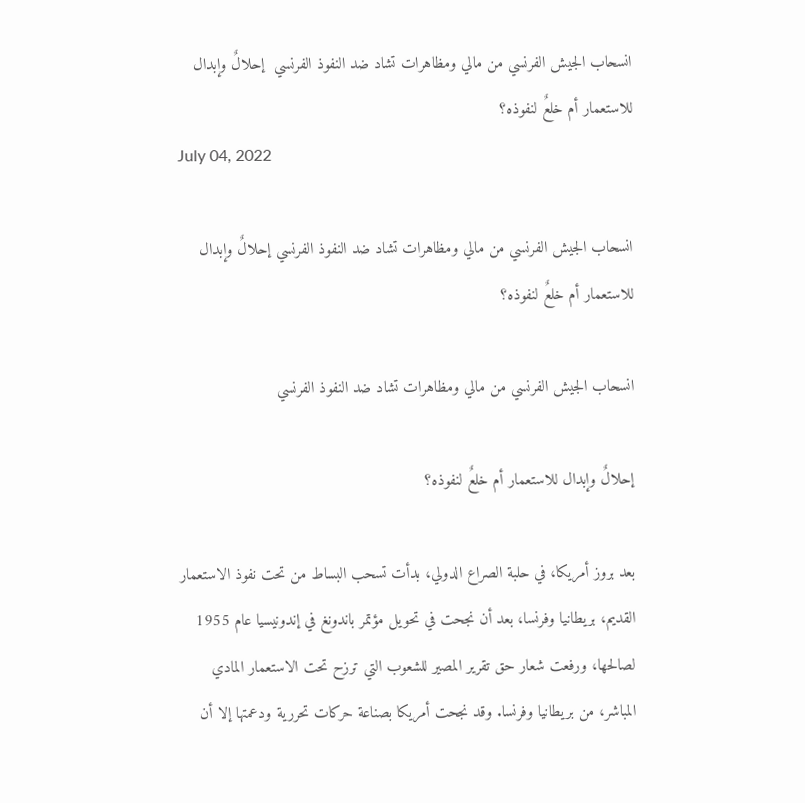انسحاب الجيش الفرنسي من مالي ومظاهرات تشاد ضد النفوذ الفرنسي  إحلالٌ وإبدال للاستعمار أم خلعٌ لنفوذه؟
July 04, 2022

انسحاب الجيش الفرنسي من مالي ومظاهرات تشاد ضد النفوذ الفرنسي إحلالٌ وإبدال للاستعمار أم خلعٌ لنفوذه؟

انسحاب الجيش الفرنسي من مالي ومظاهرات تشاد ضد النفوذ الفرنسي

إحلالٌ وإبدال للاستعمار أم خلعٌ لنفوذه؟

بعد بروز أمريكا، في حلبة الصراع الدولي، بدأت تسحب البساط من تحت نفوذ الاستعمار القديم، بريطانيا وفرنسا، بعد أن نجحت في تحويل مؤتمر باندونغ في إندونيسيا عام 1955 لصالحها، ورفعت شعار حق تقرير المصير للشعوب التي ترزح تحت الاستعمار المادي المباشر، من بريطانيا وفرنسا. وقد نجحت أمريكا بصناعة حركات تحررية ودعمتها إلا أن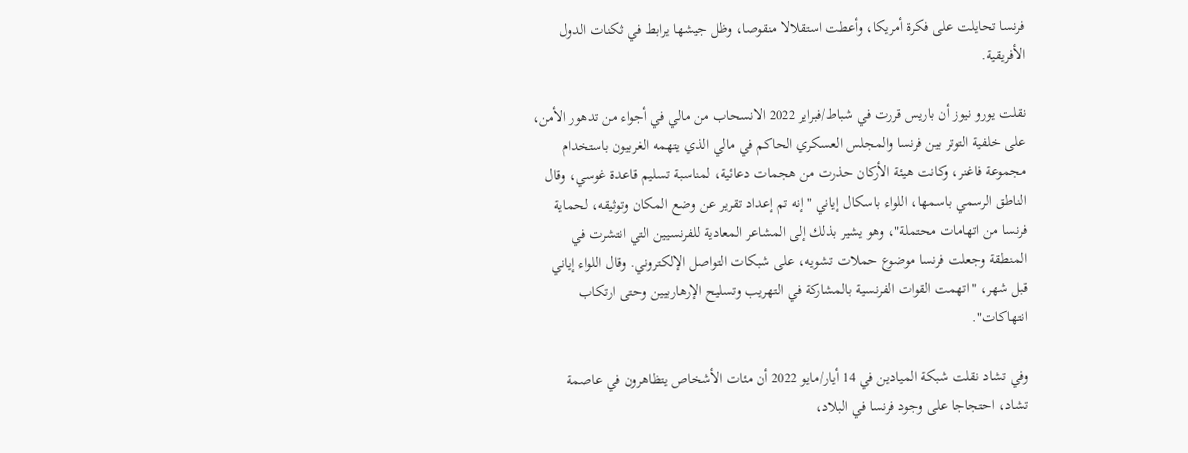فرنسا تحايلت على فكرة أمريكا، وأعطت استقلالا منقوصا، وظل جيشها يرابط في ثكنات الدول الأفريقية.

نقلت يورو نيوز أن باريس قررت في شباط/فبراير 2022 الانسحاب من مالي في أجواء من تدهور الأمن، على خلفية التوتر بين فرنسا والمجلس العسكري الحاكم في مالي الذي يتهمه الغربيون باستخدام مجموعة فاغنر، وكانت هيئة الأركان حذرت من هجمات دعائية، لمناسبة تسليم قاعدة غوسي، وقال الناطق الرسمي باسمها، اللواء باسكال إياني "إنه تم إعداد تقرير عن وضع المكان وتوثيقه، لحماية فرنسا من اتهامات محتملة"، وهو يشير بذلك إلى المشاعر المعادية للفرنسيين التي انتشرت في المنطقة وجعلت فرنسا موضوع حملات تشويه، على شبكات التواصل الإلكتروني. وقال اللواء إياني قبل شهر، "اتهمت القوات الفرنسية بالمشاركة في التهريب وتسليح الإرهاربيين وحتى ارتكاب انتهاكات".

وفي تشاد نقلت شبكة الميادين في 14 أيار/مايو 2022 أن مئات الأشخاص يتظاهرون في عاصمة تشاد، احتجاجا على وجود فرنسا في البلاد،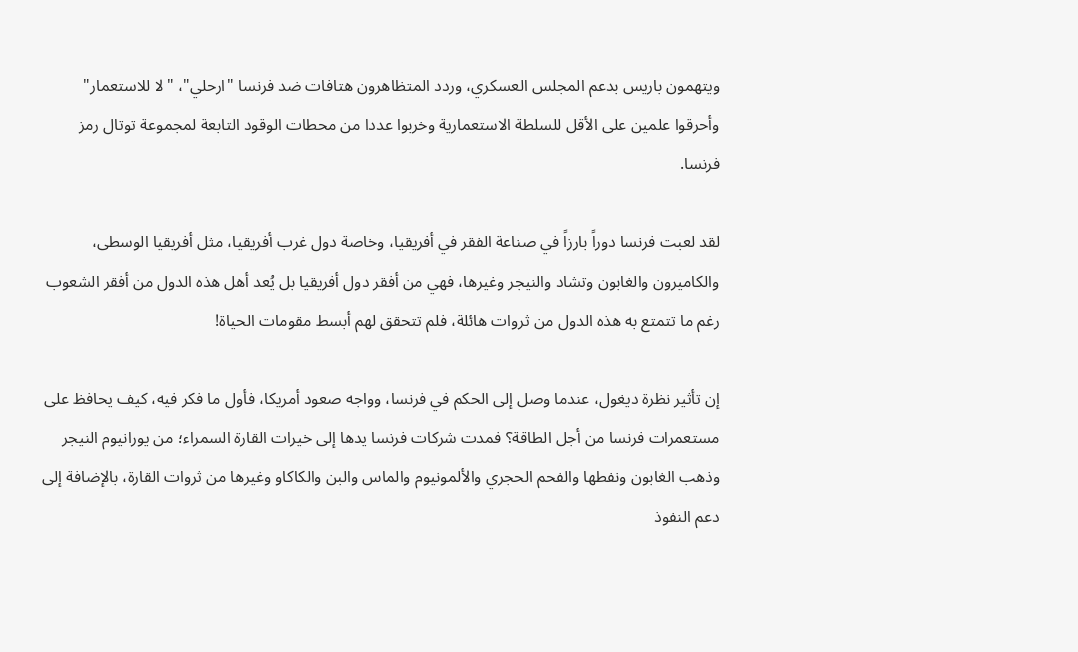ويتهمون باريس بدعم المجلس العسكري، وردد المتظاهرون هتافات ضد فرنسا "ارحلي"، "لا للاستعمار" وأحرقوا علمين على الأقل للسلطة الاستعمارية وخربوا عددا من محطات الوقود التابعة لمجموعة توتال رمز فرنسا.

لقد لعبت فرنسا دوراً بارزاً في صناعة الفقر في أفريقيا، وخاصة دول غرب أفريقيا، مثل أفريقيا الوسطى، والكاميرون والغابون وتشاد والنيجر وغيرها، فهي من أفقر دول أفريقيا بل يُعد أهل هذه الدول من أفقر الشعوب رغم ما تتمتع به هذه الدول من ثروات هائلة، فلم تتحقق لهم أبسط مقومات الحياة!

إن تأثير نظرة ديغول، عندما وصل إلى الحكم في فرنسا، وواجه صعود أمريكا، فأول ما فكر فيه، كيف يحافظ على مستعمرات فرنسا من أجل الطاقة؟ فمدت شركات فرنسا يدها إلى خيرات القارة السمراء؛ من يورانيوم النيجر وذهب الغابون ونفطها والفحم الحجري والألمونيوم والماس والبن والكاكاو وغيرها من ثروات القارة، بالإضافة إلى دعم النفوذ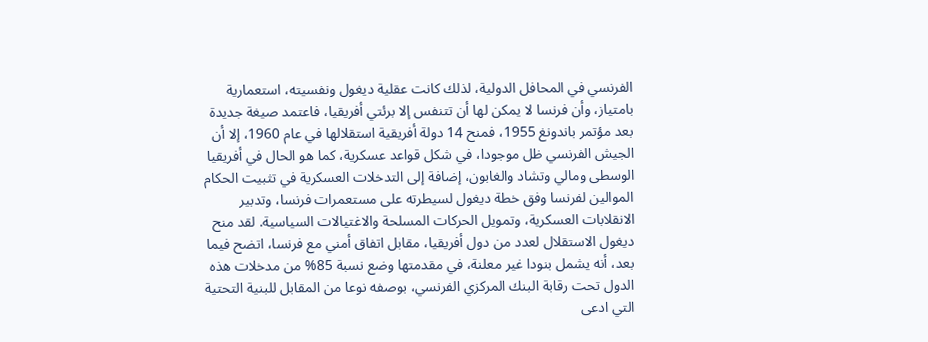الفرنسي في المحافل الدولية، لذلك كانت عقلية ديغول ونفسيته، استعمارية بامتياز، وأن فرنسا لا يمكن لها أن تتنفس إلا برئتي أفريقيا، فاعتمد صيغة جديدة بعد مؤتمر باندونغ 1955، فمنح 14 دولة أفريقية استقلالها في عام 1960، إلا أن الجيش الفرنسي ظل موجودا، في شكل قواعد عسكرية، كما هو الحال في أفريقيا الوسطى ومالي وتشاد والغابون، إضافة إلى التدخلات العسكرية في تثبيت الحكام الموالين لفرنسا وفق خطة ديغول لسيطرته على مستعمرات فرنسا، وتدبير الانقلابات العسكرية، وتمويل الحركات المسلحة والاغتيالات السياسية. لقد منح ديغول الاستقلال لعدد من دول أفريقيا، مقابل اتفاق أمني مع فرنسا، اتضح فيما بعد، أنه يشمل بنودا غير معلنة، في مقدمتها وضع نسبة 85% من مدخلات هذه الدول تحت رقابة البنك المركزي الفرنسي، بوصفه نوعا من المقابل للبنية التحتية التي ادعى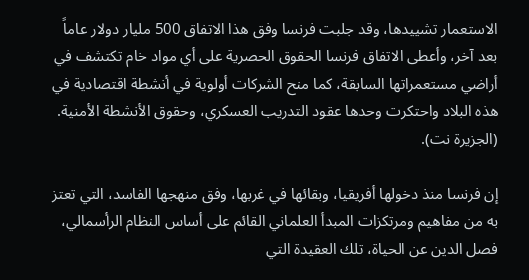الاستعمار تشييدها، وقد جلبت فرنسا وفق هذا الاتفاق 500 مليار دولار عاماً بعد آخر، وأعطى الاتفاق فرنسا الحقوق الحصرية على أي مواد خام تكتشف في أراضي مستعمراتها السابقة، كما منح الشركات أولوية في أنشطة اقتصادية في هذه البلاد واحتكرت وحدها عقود التدريب العسكري، وحقوق الأنشطة الأمنية. (الجزيرة نت).

إن فرنسا منذ دخولها أفريقيا، وبقائها في غربها، وفق منهجها الفاسد، التي تعتز به من مفاهيم ومرتكزات المبدأ العلماني القائم على أساس النظام الرأسمالي، فصل الدين عن الحياة، تلك العقيدة التي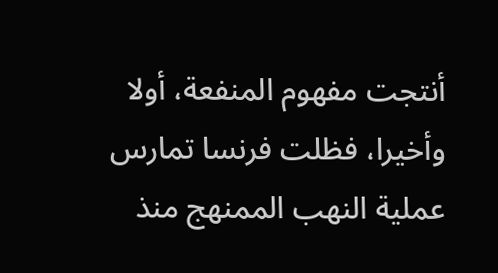أنتجت مفهوم المنفعة، أولا وأخيرا، فظلت فرنسا تمارس عملية النهب الممنهج منذ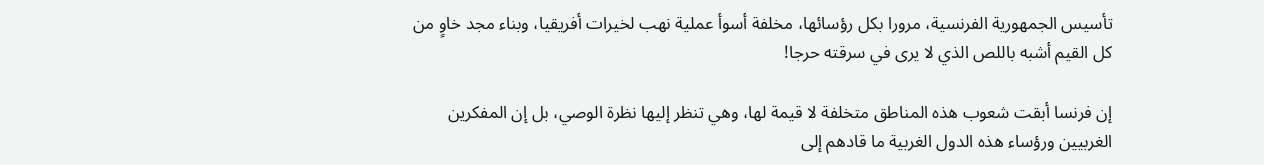تأسيس الجمهورية الفرنسية، مرورا بكل رؤسائها، مخلفة أسوأ عملية نهب لخيرات أفريقيا، وبناء مجد خاوٍ من كل القيم أشبه باللص الذي لا يرى في سرقته حرجا!

إن فرنسا أبقت شعوب هذه المناطق متخلفة لا قيمة لها، وهي تنظر إليها نظرة الوصي، بل إن المفكرين الغربيين ورؤساء هذه الدول الغربية ما قادهم إلى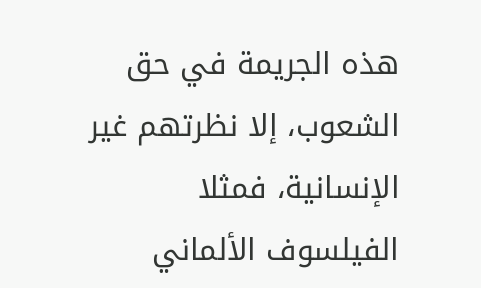هذه الجريمة في حق الشعوب، إلا نظرتهم غير الإنسانية، فمثلا الفيلسوف الألماني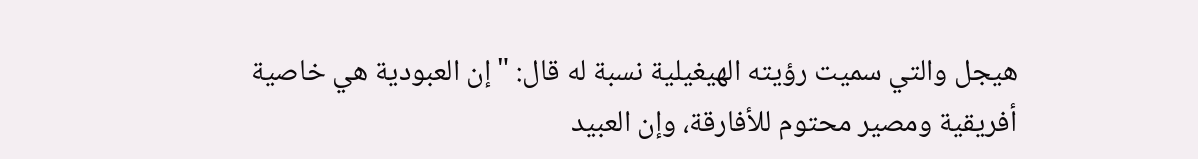هيجل والتي سميت رؤيته الهيغيلية نسبة له قال: "إن العبودية هي خاصية أفريقية ومصير محتوم للأفارقة، وإن العبيد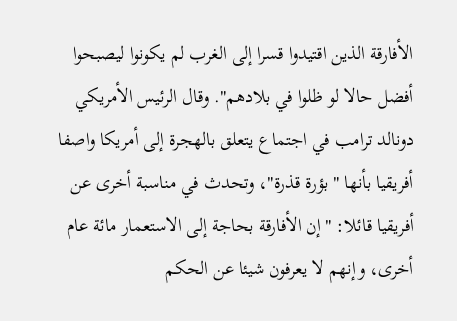الأفارقة الذين اقتيدوا قسرا إلى الغرب لم يكونوا ليصبحوا أفضل حالا لو ظلوا في بلادهم". وقال الرئيس الأمريكي دونالد ترامب في اجتماع يتعلق بالهجرة إلى أمريكا واصفا أفريقيا بأنها "بؤرة قذرة"، وتحدث في مناسبة أخرى عن أفريقيا قائلا: "إن الأفارقة بحاجة إلى الاستعمار مائة عام أخرى، وإنهم لا يعرفون شيئا عن الحكم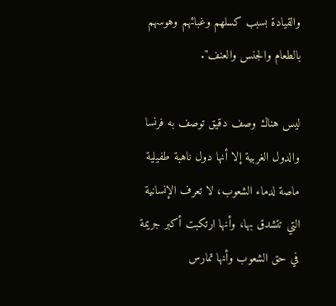والقيادة بسبب كسلهم وغبائهم وهوسهم بالطعام والجنس والعنف".

ليس هناك وصف دقيق توصف به فرنسا والدول الغربية إلا أنها دول ناهبة طفيلية ماصة لدماء الشعوب، لا تعرف الإنسانية التي تتشدق بها، وأنها ارتكبت أكبر جريمة في حق الشعوب وأنها تمارس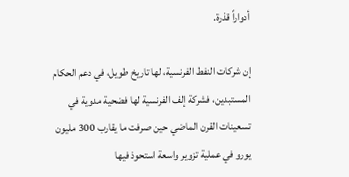أدواراً قذرة.

إن شركات النفط الفرنسية، لها تاريخ طويل، في دعم الحكام المستبدين، فشركة إلف الفرنسية لها فضحية مدوية في تسعينات القرن الماضي حين صرفت ما يقارب 300 مليون يورو في عملية تزوير واسعة استحوذ فيها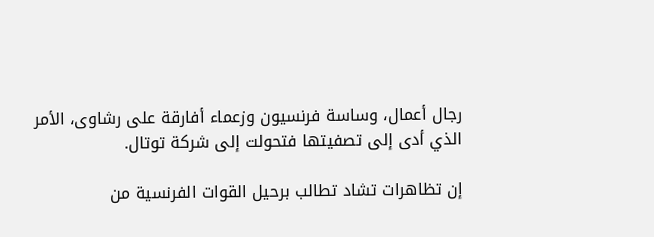رجال أعمال، وساسة فرنسيون وزعماء أفارقة على رشاوى، الأمر الذي أدى إلى تصفيتها فتحولت إلى شركة توتال.

إن تظاهرات تشاد تطالب برحيل القوات الفرنسية من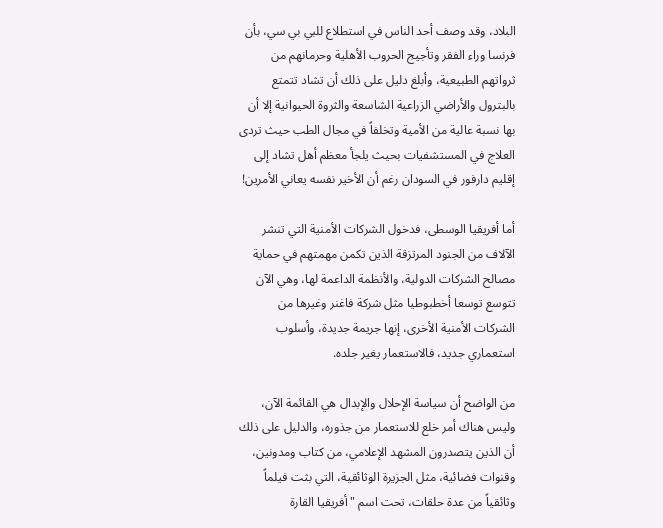البلاد، وقد وصف أحد الناس في استطلاع للبي بي سي، بأن فرنسا وراء الفقر وتأجيج الحروب الأهلية وحرمانهم من ثرواتهم الطبيعية، وأبلغ دليل على ذلك أن تشاد تتمتع بالبترول والأراضي الزراعية الشاسعة والثروة الحيوانية إلا أن بها نسبة عالية من الأمية وتخلفاً في مجال الطب حيث تردى العلاج في المستشفيات بحيث يلجأ معظم أهل تشاد إلى إقليم دارفور في السودان رغم أن الأخير نفسه يعاني الأمرين!

أما أفريقيا الوسطى، فدخول الشركات الأمنية التي تنشر الآلاف من الجنود المرتزقة الذين تكمن مهمتهم في حماية مصالح الشركات الدولية، والأنظمة الداعمة لها، وهي الآن تتوسع توسعا أخطبوطيا مثل شركة فاغنر وغيرها من الشركات الأمنية الأخرى، إنها جريمة جديدة، وأسلوب استعماري جديد، فالاستعمار يغير جلده.

من الواضح أن سياسة الإحلال والإبدال هي القائمة الآن، وليس هناك أمر خلع للاستعمار من جذوره، والدليل على ذلك أن الذين يتصدرون المشهد الإعلامي، من كتاب ومدونين، وقنوات فضائية، مثل الجزيرة الوثائقية، التي بثت فيلماً وثائقياً من عدة حلقات، تحت اسم "أفريقيا القارة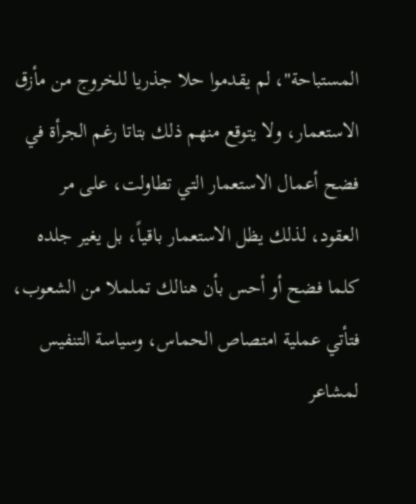المستباحة"، لم يقدموا حلا جذريا للخروج من مأزق الاستعمار، ولا يتوقع منهم ذلك بتاتا رغم الجرأة في فضح أعمال الاستعمار التي تطاولت، على مر العقود، لذلك يظل الاستعمار باقياً، بل يغير جلده كلما فضح أو أحس بأن هنالك تململا من الشعوب، فتأتي عملية امتصاص الحماس، وسياسة التنفيس لمشاعر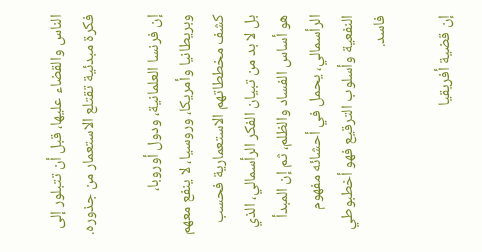الناس والقضاء عليها، قبل أن تتبلور إلى فكرة مبدئية تقتلع الاستعمار من جذوره.

إن فرنسا العلمانية، ودول أوروبا، وبريطانيا وأمريكا، وروسيا، لا ينفع معهم كشف مخططاتهم الاستعمارية فحسب بل لا بد من تبيان الفكر الرأسمالي، الذي هو أساس الفساد والظلم، ثم إن المبدأ الرأسمالي، يحمل في أحشائه مفهوم النفعية وأسلوب الترقيع فهو أخطبوطي فاسد.

إن قضية أفريقيا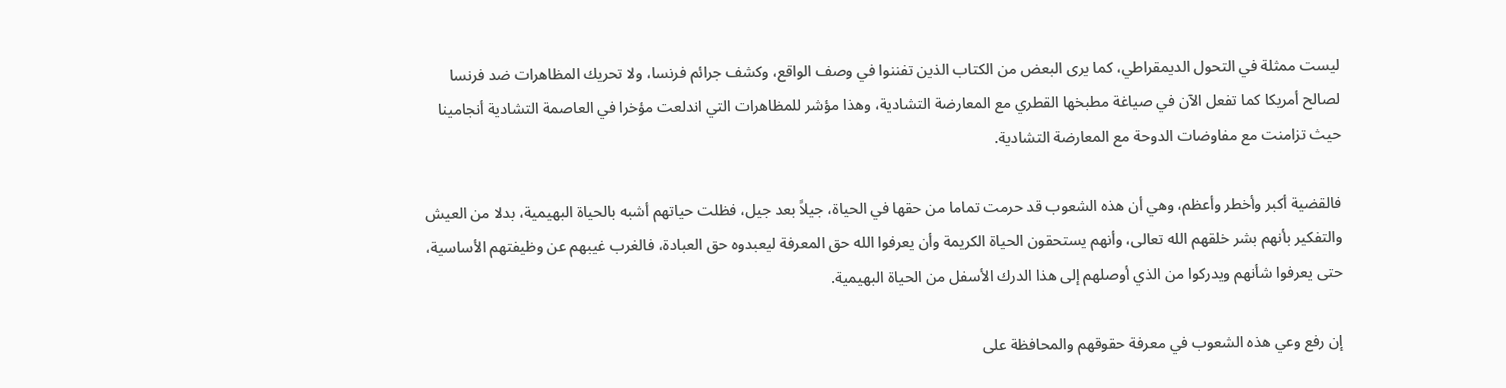ليست ممثلة في التحول الديمقراطي، كما يرى البعض من الكتاب الذين تفننوا في وصف الواقع، وكشف جرائم فرنسا، ولا تحريك المظاهرات ضد فرنسا لصالح أمريكا كما تفعل الآن في صياغة مطبخها القطري مع المعارضة التشادية، وهذا مؤشر للمظاهرات التي اندلعت مؤخرا في العاصمة التشادية أنجامينا حيث تزامنت مع مفاوضات الدوحة مع المعارضة التشادية.

فالقضية أكبر وأخطر وأعظم، وهي أن هذه الشعوب قد حرمت تماما من حقها في الحياة، جيلاً بعد جيل، فظلت حياتهم أشبه بالحياة البهيمية، بدلا من العيش والتفكير بأنهم بشر خلقهم الله تعالى، وأنهم يستحقون الحياة الكريمة وأن يعرفوا الله حق المعرفة ليعبدوه حق العبادة، فالغرب غيبهم عن وظيفتهم الأساسية، حتى يعرفوا شأنهم ويدركوا من الذي أوصلهم إلى هذا الدرك الأسفل من الحياة البهيمية.

إن رفع وعي هذه الشعوب في معرفة حقوقهم والمحافظة على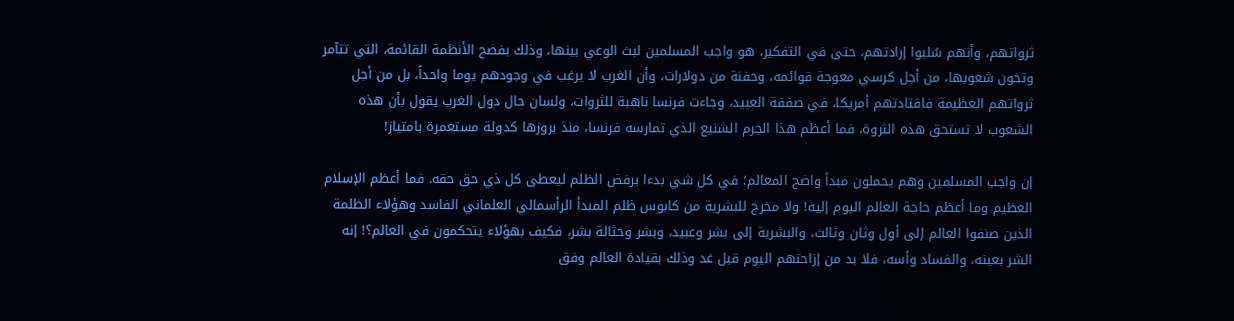ثرواتهم، وأنهم سُلبوا إرادتهم، حتى في التفكير، هو واجب المسلمين لبث الوعي بينها، وذلك بفضح الأنظمة القائمة، التي تتآمر وتخون شعوبها، من أجل كرسي معوجة قوائمه، وحفنة من دولارات، وأن الغرب لا يرغب في وجودهم يوما واحداً، بل من أجل ثرواتهم العظيمة فاقتادتهم أمريكا، في صفقة العبيد، وجاءت فرنسا ناهبة للثروات، ولسان حال دول الغرب يقول بأن هذه الشعوب لا تستحق هذه الثروة، فما أعظم هذا الجرم الشنيع الذي تمارسه فرنسا، منذ بروزها كدولة مستعمرة بامتياز!

إن واجب المسلمين وهم يحملون مبدأ واضح المعالم؛ في كل شي بدءا برفض الظلم ليعطى كل ذي حق حقه. فما أعظم الإسلام العظيم وما أعظم حاجة العالم اليوم إليه! ولا مخرج للبشرية من كابوس ظلم المبدأ الرأسمالي العلماني الفاسد وهؤلاء الظلمة الذين صنفوا العالم إلى أول وثان وثالث، والبشرية إلى بشر وعبيد، وبشر وحثالة بشر، فكيف بهؤلاء يتحكمون في العالم؟! إنه الشر بعينه، والفساد وأسه، فلا بد من إزاحتهم اليوم قبل غد وذلك بقيادة العالم وفق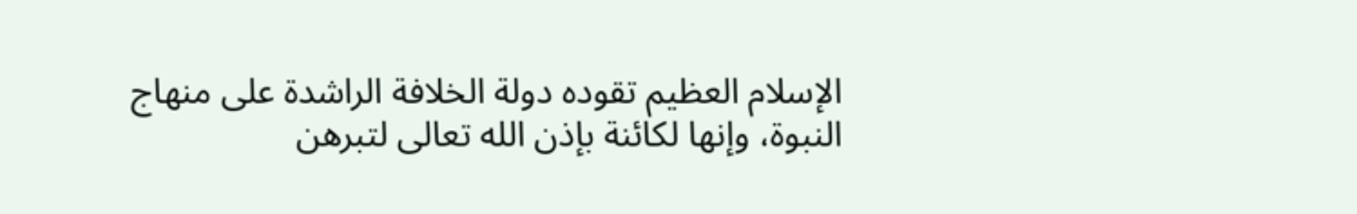الإسلام العظيم تقوده دولة الخلافة الراشدة على منهاج النبوة، وإنها لكائنة بإذن الله تعالى لتبرهن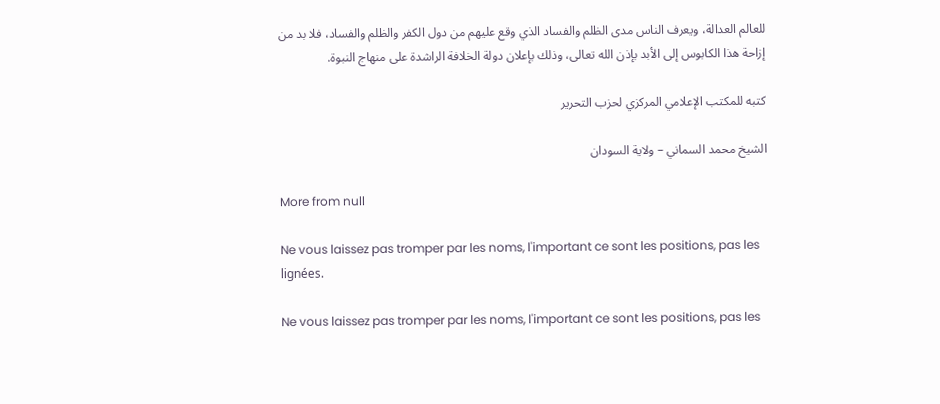للعالم العدالة، ويعرف الناس مدى الظلم والفساد الذي وقع عليهم من دول الكفر والظلم والفساد، فلا بد من إزاحة هذا الكابوس إلى الأبد بإذن الله تعالى، وذلك بإعلان دولة الخلافة الراشدة على منهاج النبوة.

كتبه للمكتب الإعلامي المركزي لحزب التحرير

الشيخ محمد السماني – ولاية السودان

More from null

Ne vous laissez pas tromper par les noms, l'important ce sont les positions, pas les lignées.

Ne vous laissez pas tromper par les noms, l'important ce sont les positions, pas les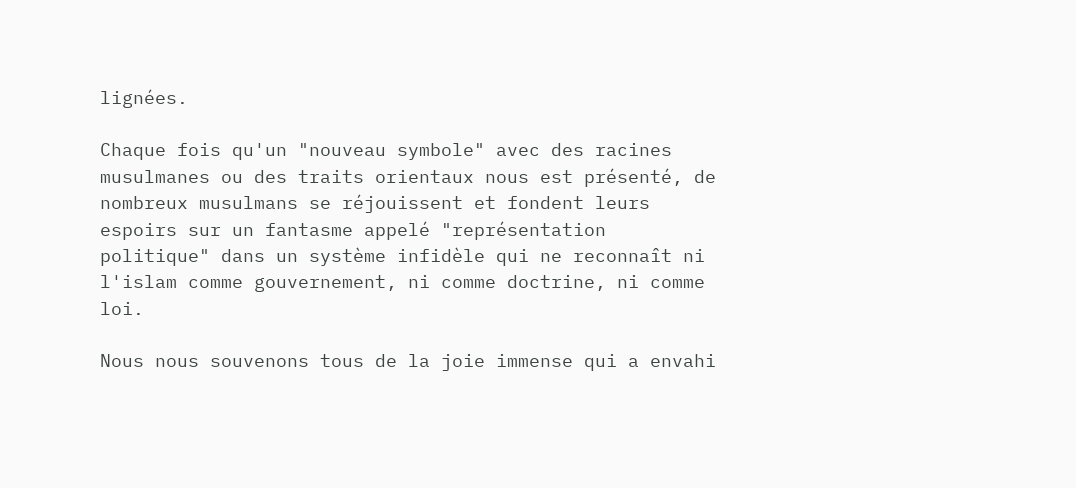lignées.

Chaque fois qu'un "nouveau symbole" avec des racines musulmanes ou des traits orientaux nous est présenté, de nombreux musulmans se réjouissent et fondent leurs espoirs sur un fantasme appelé "représentation politique" dans un système infidèle qui ne reconnaît ni l'islam comme gouvernement, ni comme doctrine, ni comme loi.

Nous nous souvenons tous de la joie immense qui a envahi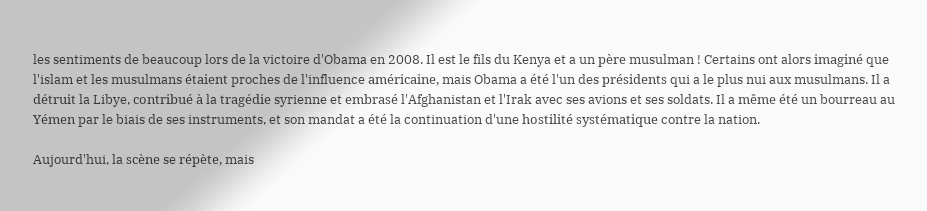les sentiments de beaucoup lors de la victoire d'Obama en 2008. Il est le fils du Kenya et a un père musulman ! Certains ont alors imaginé que l'islam et les musulmans étaient proches de l'influence américaine, mais Obama a été l'un des présidents qui a le plus nui aux musulmans. Il a détruit la Libye, contribué à la tragédie syrienne et embrasé l'Afghanistan et l'Irak avec ses avions et ses soldats. Il a même été un bourreau au Yémen par le biais de ses instruments, et son mandat a été la continuation d'une hostilité systématique contre la nation.

Aujourd'hui, la scène se répète, mais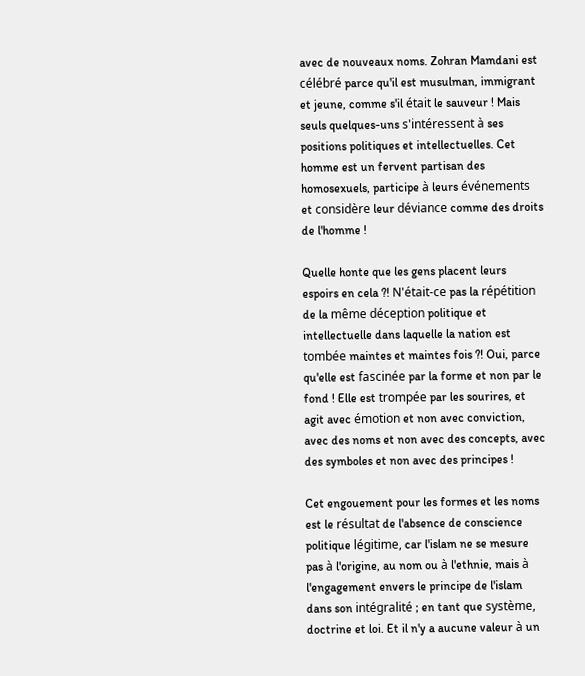avec de nouveaux noms. Zohran Mamdani est célébré parce qu'il est musulman, immigrant et jeune, comme s'il était le sauveur ! Mais seuls quelques-uns s'intéressent à ses positions politiques et intellectuelles. Cet homme est un fervent partisan des homosexuels, participe à leurs événements et considère leur déviance comme des droits de l'homme !

Quelle honte que les gens placent leurs espoirs en cela ?! N'était-ce pas la répétition de la même déception politique et intellectuelle dans laquelle la nation est tombée maintes et maintes fois ?! Oui, parce qu'elle est fascinée par la forme et non par le fond ! Elle est trompée par les sourires, et agit avec émotion et non avec conviction, avec des noms et non avec des concepts, avec des symboles et non avec des principes !

Cet engouement pour les formes et les noms est le résultat de l'absence de conscience politique légitime, car l'islam ne se mesure pas à l'origine, au nom ou à l'ethnie, mais à l'engagement envers le principe de l'islam dans son intégralité ; en tant que système, doctrine et loi. Et il n'y a aucune valeur à un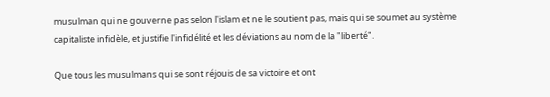musulman qui ne gouverne pas selon l'islam et ne le soutient pas, mais qui se soumet au système capitaliste infidèle, et justifie l'infidélité et les déviations au nom de la "liberté".

Que tous les musulmans qui se sont réjouis de sa victoire et ont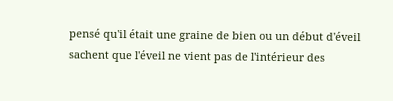pensé qu'il était une graine de bien ou un début d'éveil sachent que l'éveil ne vient pas de l'intérieur des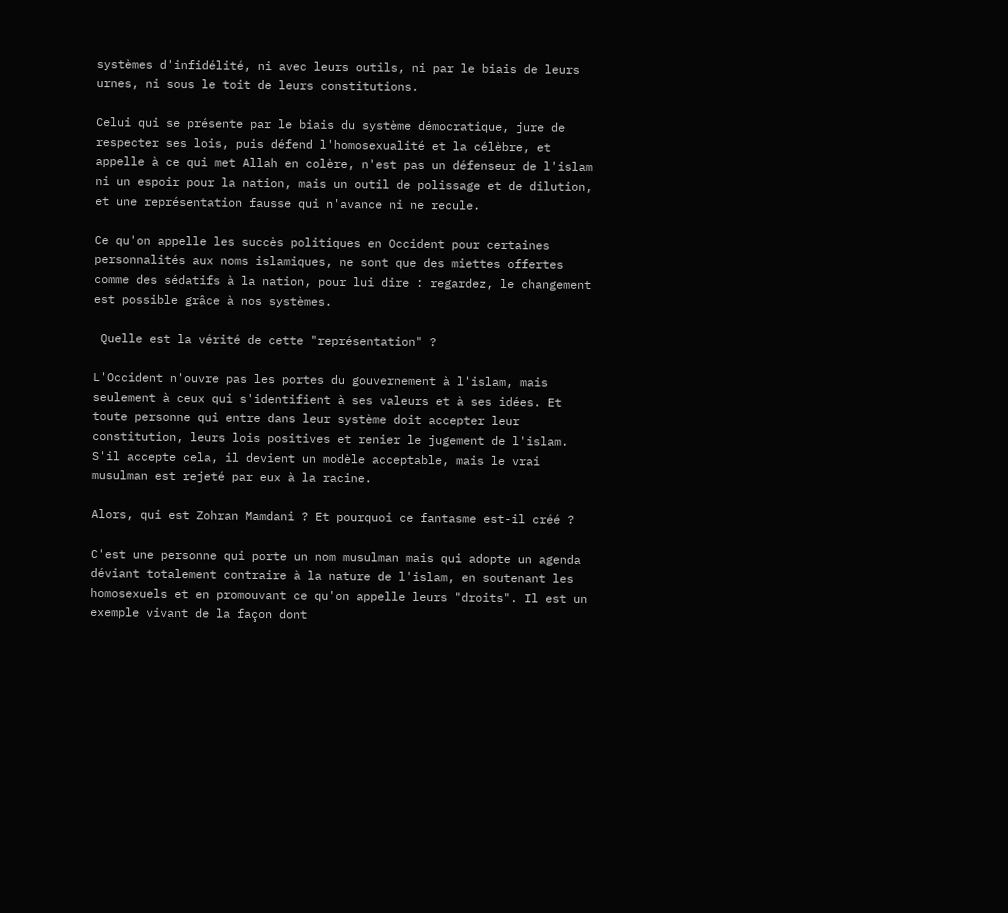systèmes d'infidélité, ni avec leurs outils, ni par le biais de leurs urnes, ni sous le toit de leurs constitutions.

Celui qui se présente par le biais du système démocratique, jure de respecter ses lois, puis défend l'homosexualité et la célèbre, et appelle à ce qui met Allah en colère, n'est pas un défenseur de l'islam ni un espoir pour la nation, mais un outil de polissage et de dilution, et une représentation fausse qui n'avance ni ne recule.

Ce qu'on appelle les succès politiques en Occident pour certaines personnalités aux noms islamiques, ne sont que des miettes offertes comme des sédatifs à la nation, pour lui dire : regardez, le changement est possible grâce à nos systèmes.

 Quelle est la vérité de cette "représentation" ?

L'Occident n'ouvre pas les portes du gouvernement à l'islam, mais seulement à ceux qui s'identifient à ses valeurs et à ses idées. Et toute personne qui entre dans leur système doit accepter leur constitution, leurs lois positives et renier le jugement de l'islam. S'il accepte cela, il devient un modèle acceptable, mais le vrai musulman est rejeté par eux à la racine.

Alors, qui est Zohran Mamdani ? Et pourquoi ce fantasme est-il créé ?

C'est une personne qui porte un nom musulman mais qui adopte un agenda déviant totalement contraire à la nature de l'islam, en soutenant les homosexuels et en promouvant ce qu'on appelle leurs "droits". Il est un exemple vivant de la façon dont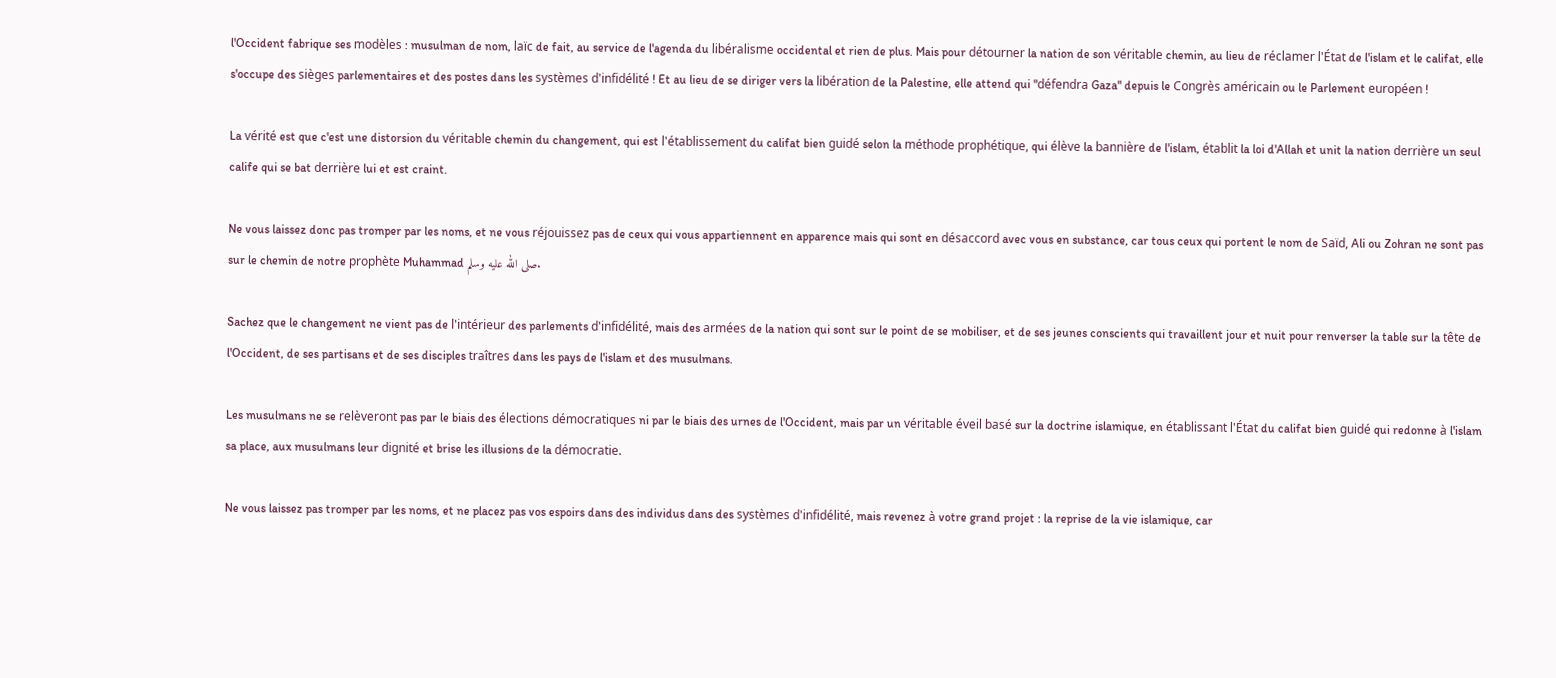l'Occident fabrique ses modèles : musulman de nom, laïc de fait, au service de l'agenda du libéralisme occidental et rien de plus. Mais pour détourner la nation de son véritable chemin, au lieu de réclamer l'État de l'islam et le califat, elle s'occupe des sièges parlementaires et des postes dans les systèmes d'infidélité ! Et au lieu de se diriger vers la libération de la Palestine, elle attend qui "défendra Gaza" depuis le Congrès américain ou le Parlement européen !

La vérité est que c'est une distorsion du véritable chemin du changement, qui est l'établissement du califat bien guidé selon la méthode prophétique, qui élève la bannière de l'islam, établit la loi d'Allah et unit la nation derrière un seul calife qui se bat derrière lui et est craint.

Ne vous laissez donc pas tromper par les noms, et ne vous réjouissez pas de ceux qui vous appartiennent en apparence mais qui sont en désaccord avec vous en substance, car tous ceux qui portent le nom de Saïd, Ali ou Zohran ne sont pas sur le chemin de notre prophète Muhammad صلى الله عليه وسلم.

Sachez que le changement ne vient pas de l'intérieur des parlements d'infidélité, mais des armées de la nation qui sont sur le point de se mobiliser, et de ses jeunes conscients qui travaillent jour et nuit pour renverser la table sur la tête de l'Occident, de ses partisans et de ses disciples traîtres dans les pays de l'islam et des musulmans.

Les musulmans ne se relèveront pas par le biais des élections démocratiques ni par le biais des urnes de l'Occident, mais par un véritable éveil basé sur la doctrine islamique, en établissant l'État du califat bien guidé qui redonne à l'islam sa place, aux musulmans leur dignité et brise les illusions de la démocratie.

Ne vous laissez pas tromper par les noms, et ne placez pas vos espoirs dans des individus dans des systèmes d'infidélité, mais revenez à votre grand projet : la reprise de la vie islamique, car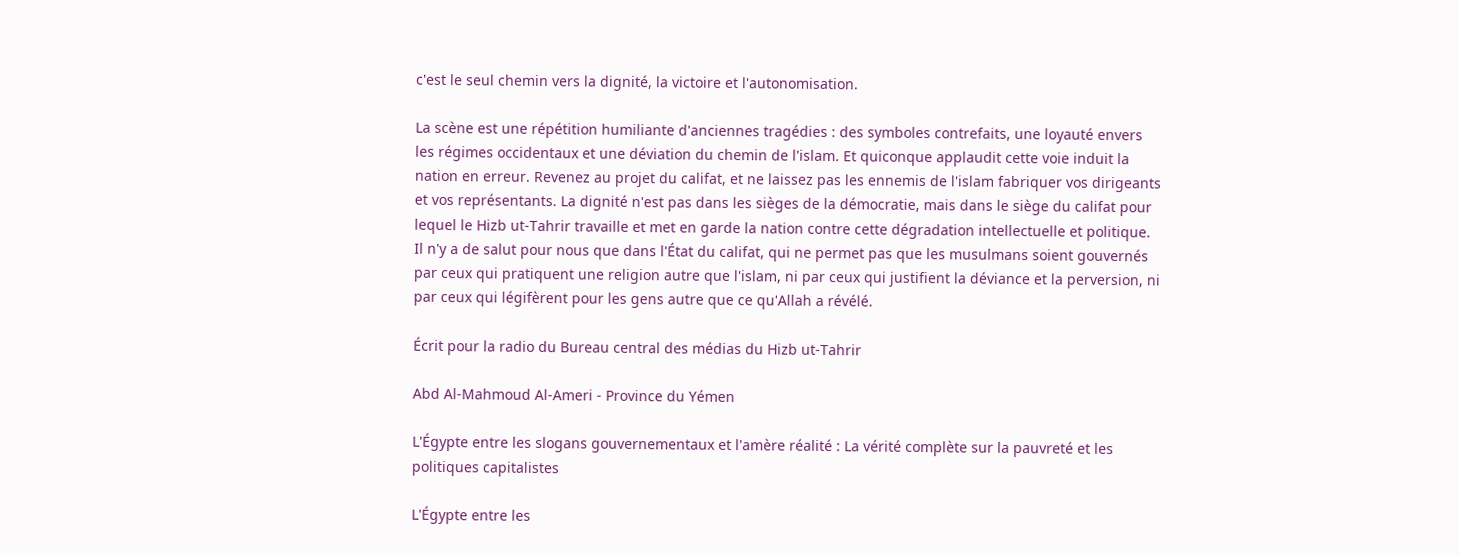c'est le seul chemin vers la dignité, la victoire et l'autonomisation.

La scène est une répétition humiliante d'anciennes tragédies : des symboles contrefaits, une loyauté envers les régimes occidentaux et une déviation du chemin de l'islam. Et quiconque applaudit cette voie induit la nation en erreur. Revenez au projet du califat, et ne laissez pas les ennemis de l'islam fabriquer vos dirigeants et vos représentants. La dignité n'est pas dans les sièges de la démocratie, mais dans le siège du califat pour lequel le Hizb ut-Tahrir travaille et met en garde la nation contre cette dégradation intellectuelle et politique. Il n'y a de salut pour nous que dans l'État du califat, qui ne permet pas que les musulmans soient gouvernés par ceux qui pratiquent une religion autre que l'islam, ni par ceux qui justifient la déviance et la perversion, ni par ceux qui légifèrent pour les gens autre que ce qu'Allah a révélé.

Écrit pour la radio du Bureau central des médias du Hizb ut-Tahrir

Abd Al-Mahmoud Al-Ameri - Province du Yémen

L'Égypte entre les slogans gouvernementaux et l'amère réalité : La vérité complète sur la pauvreté et les politiques capitalistes

L'Égypte entre les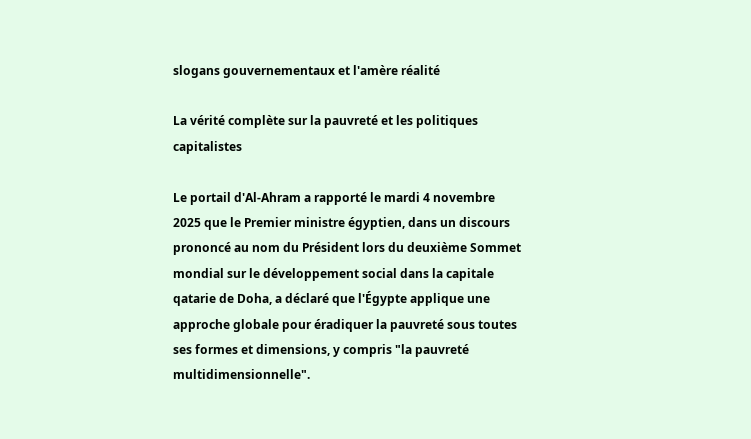slogans gouvernementaux et l'amère réalité

La vérité complète sur la pauvreté et les politiques capitalistes

Le portail d'Al-Ahram a rapporté le mardi 4 novembre 2025 que le Premier ministre égyptien, dans un discours prononcé au nom du Président lors du deuxième Sommet mondial sur le développement social dans la capitale qatarie de Doha, a déclaré que l'Égypte applique une approche globale pour éradiquer la pauvreté sous toutes ses formes et dimensions, y compris "la pauvreté multidimensionnelle".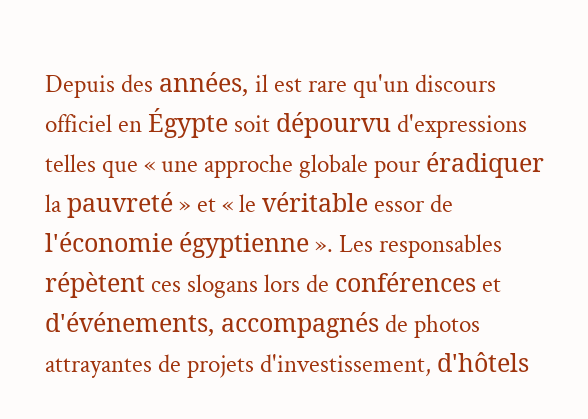Depuis des années, il est rare qu'un discours officiel en Égypte soit dépourvu d'expressions telles que « une approche globale pour éradiquer la pauvreté » et « le véritable essor de l'économie égyptienne ». Les responsables répètent ces slogans lors de conférences et d'événements, accompagnés de photos attrayantes de projets d'investissement, d'hôtels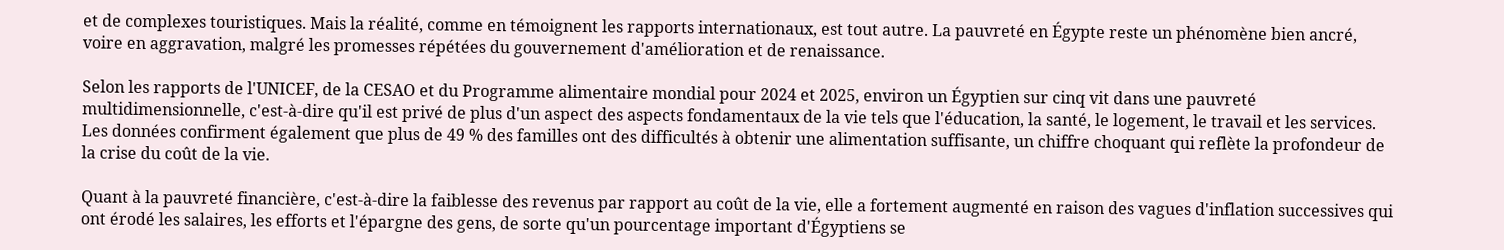et de complexes touristiques. Mais la réalité, comme en témoignent les rapports internationaux, est tout autre. La pauvreté en Égypte reste un phénomène bien ancré, voire en aggravation, malgré les promesses répétées du gouvernement d'amélioration et de renaissance.

Selon les rapports de l'UNICEF, de la CESAO et du Programme alimentaire mondial pour 2024 et 2025, environ un Égyptien sur cinq vit dans une pauvreté multidimensionnelle, c'est-à-dire qu'il est privé de plus d'un aspect des aspects fondamentaux de la vie tels que l'éducation, la santé, le logement, le travail et les services. Les données confirment également que plus de 49 % des familles ont des difficultés à obtenir une alimentation suffisante, un chiffre choquant qui reflète la profondeur de la crise du coût de la vie.

Quant à la pauvreté financière, c'est-à-dire la faiblesse des revenus par rapport au coût de la vie, elle a fortement augmenté en raison des vagues d'inflation successives qui ont érodé les salaires, les efforts et l'épargne des gens, de sorte qu'un pourcentage important d'Égyptiens se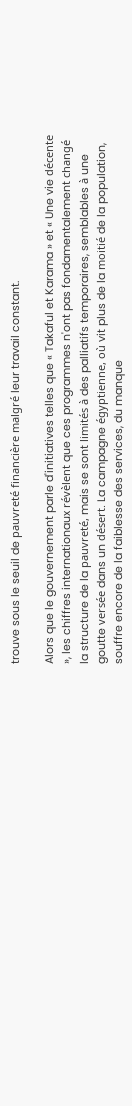trouve sous le seuil de pauvreté financière malgré leur travail constant.

Alors que le gouvernement parle d'initiatives telles que « Takaful et Karama » et « Une vie décente », les chiffres internationaux révèlent que ces programmes n'ont pas fondamentalement changé la structure de la pauvreté, mais se sont limités à des palliatifs temporaires, semblables à une goutte versée dans un désert. La campagne égyptienne, où vit plus de la moitié de la population, souffre encore de la faiblesse des services, du manque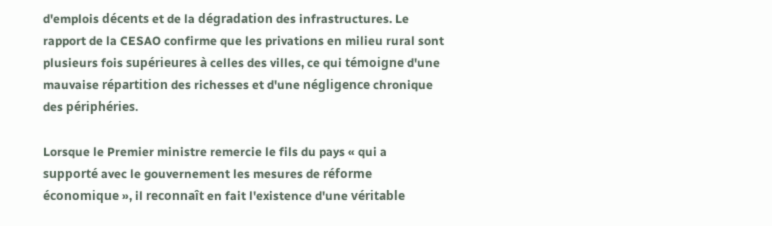d'emplois décents et de la dégradation des infrastructures. Le rapport de la CESAO confirme que les privations en milieu rural sont plusieurs fois supérieures à celles des villes, ce qui témoigne d'une mauvaise répartition des richesses et d'une négligence chronique des périphéries.

Lorsque le Premier ministre remercie le fils du pays « qui a supporté avec le gouvernement les mesures de réforme économique », il reconnaît en fait l'existence d'une véritable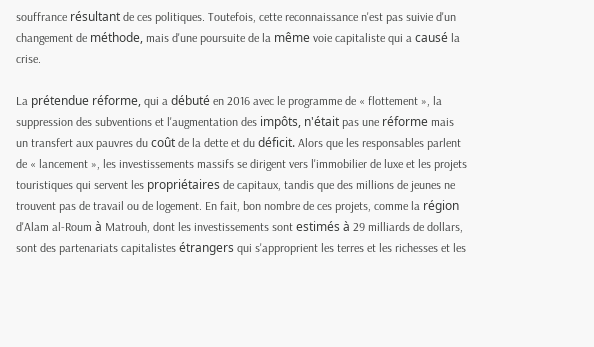souffrance résultant de ces politiques. Toutefois, cette reconnaissance n'est pas suivie d'un changement de méthode, mais d'une poursuite de la même voie capitaliste qui a causé la crise.

La prétendue réforme, qui a débuté en 2016 avec le programme de « flottement », la suppression des subventions et l'augmentation des impôts, n'était pas une réforme mais un transfert aux pauvres du coût de la dette et du déficit. Alors que les responsables parlent de « lancement », les investissements massifs se dirigent vers l'immobilier de luxe et les projets touristiques qui servent les propriétaires de capitaux, tandis que des millions de jeunes ne trouvent pas de travail ou de logement. En fait, bon nombre de ces projets, comme la région d'Alam al-Roum à Matrouh, dont les investissements sont estimés à 29 milliards de dollars, sont des partenariats capitalistes étrangers qui s'approprient les terres et les richesses et les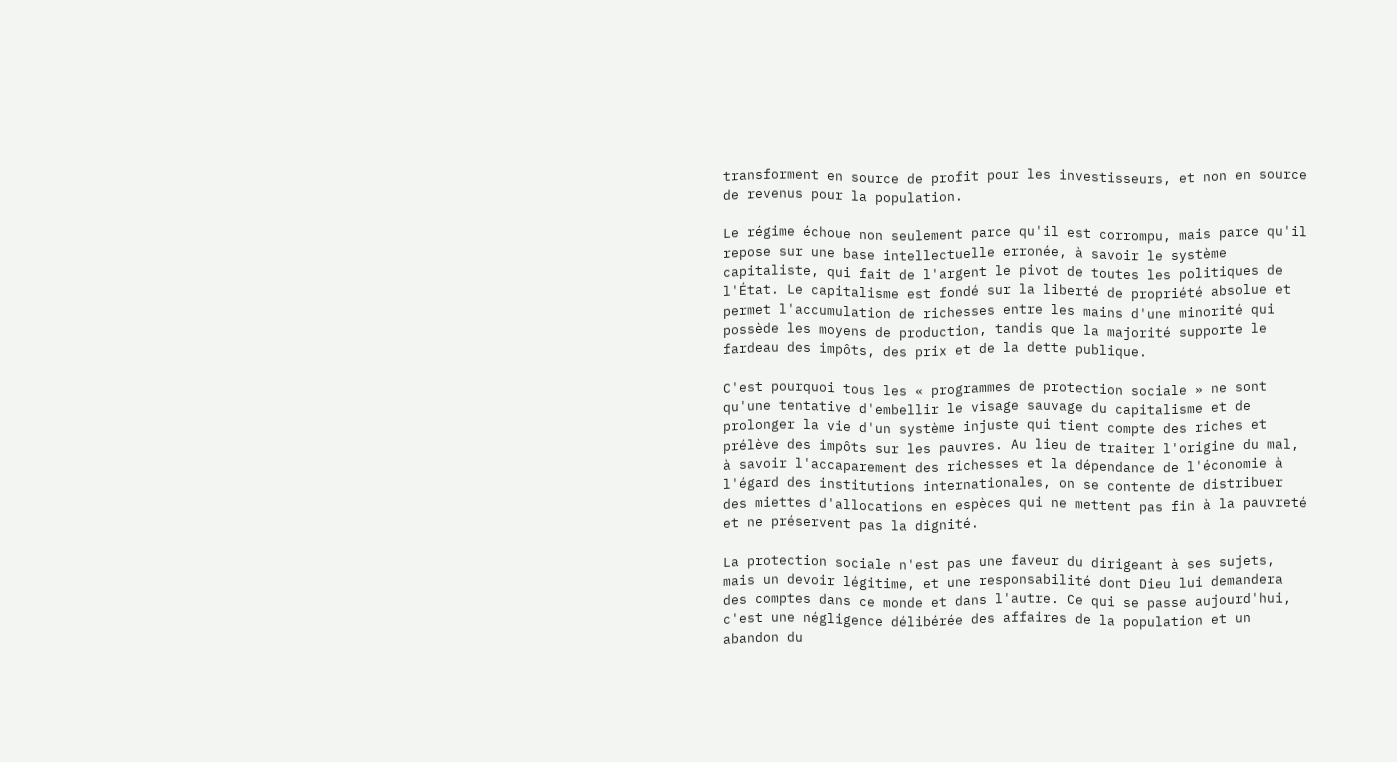transforment en source de profit pour les investisseurs, et non en source de revenus pour la population.

Le régime échoue non seulement parce qu'il est corrompu, mais parce qu'il repose sur une base intellectuelle erronée, à savoir le système capitaliste, qui fait de l'argent le pivot de toutes les politiques de l'État. Le capitalisme est fondé sur la liberté de propriété absolue et permet l'accumulation de richesses entre les mains d'une minorité qui possède les moyens de production, tandis que la majorité supporte le fardeau des impôts, des prix et de la dette publique.

C'est pourquoi tous les « programmes de protection sociale » ne sont qu'une tentative d'embellir le visage sauvage du capitalisme et de prolonger la vie d'un système injuste qui tient compte des riches et prélève des impôts sur les pauvres. Au lieu de traiter l'origine du mal, à savoir l'accaparement des richesses et la dépendance de l'économie à l'égard des institutions internationales, on se contente de distribuer des miettes d'allocations en espèces qui ne mettent pas fin à la pauvreté et ne préservent pas la dignité.

La protection sociale n'est pas une faveur du dirigeant à ses sujets, mais un devoir légitime, et une responsabilité dont Dieu lui demandera des comptes dans ce monde et dans l'autre. Ce qui se passe aujourd'hui, c'est une négligence délibérée des affaires de la population et un abandon du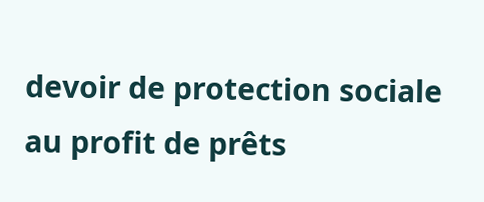devoir de protection sociale au profit de prêts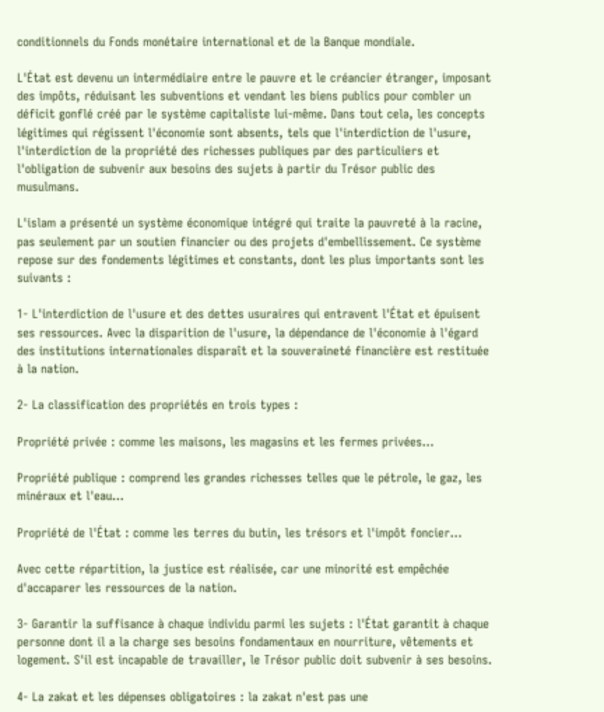conditionnels du Fonds monétaire international et de la Banque mondiale.

L'État est devenu un intermédiaire entre le pauvre et le créancier étranger, imposant des impôts, réduisant les subventions et vendant les biens publics pour combler un déficit gonflé créé par le système capitaliste lui-même. Dans tout cela, les concepts légitimes qui régissent l'économie sont absents, tels que l'interdiction de l'usure, l'interdiction de la propriété des richesses publiques par des particuliers et l'obligation de subvenir aux besoins des sujets à partir du Trésor public des musulmans.

L'islam a présenté un système économique intégré qui traite la pauvreté à la racine, pas seulement par un soutien financier ou des projets d'embellissement. Ce système repose sur des fondements légitimes et constants, dont les plus importants sont les suivants :

1- L'interdiction de l'usure et des dettes usuraires qui entravent l'État et épuisent ses ressources. Avec la disparition de l'usure, la dépendance de l'économie à l'égard des institutions internationales disparaît et la souveraineté financière est restituée à la nation.

2- La classification des propriétés en trois types :

Propriété privée : comme les maisons, les magasins et les fermes privées...

Propriété publique : comprend les grandes richesses telles que le pétrole, le gaz, les minéraux et l'eau...

Propriété de l'État : comme les terres du butin, les trésors et l'impôt foncier...

Avec cette répartition, la justice est réalisée, car une minorité est empêchée d'accaparer les ressources de la nation.

3- Garantir la suffisance à chaque individu parmi les sujets : l'État garantit à chaque personne dont il a la charge ses besoins fondamentaux en nourriture, vêtements et logement. S'il est incapable de travailler, le Trésor public doit subvenir à ses besoins.

4- La zakat et les dépenses obligatoires : la zakat n'est pas une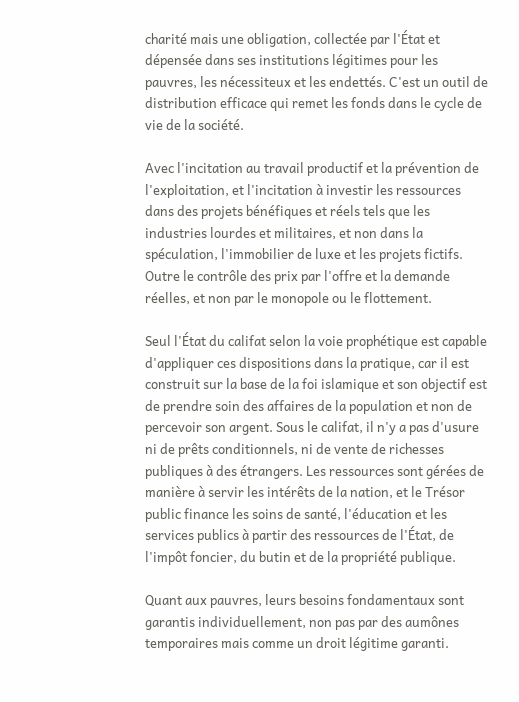charité mais une obligation, collectée par l'État et dépensée dans ses institutions légitimes pour les pauvres, les nécessiteux et les endettés. C'est un outil de distribution efficace qui remet les fonds dans le cycle de vie de la société.

Avec l'incitation au travail productif et la prévention de l'exploitation, et l'incitation à investir les ressources dans des projets bénéfiques et réels tels que les industries lourdes et militaires, et non dans la spéculation, l'immobilier de luxe et les projets fictifs. Outre le contrôle des prix par l'offre et la demande réelles, et non par le monopole ou le flottement.

Seul l'État du califat selon la voie prophétique est capable d'appliquer ces dispositions dans la pratique, car il est construit sur la base de la foi islamique et son objectif est de prendre soin des affaires de la population et non de percevoir son argent. Sous le califat, il n'y a pas d'usure ni de prêts conditionnels, ni de vente de richesses publiques à des étrangers. Les ressources sont gérées de manière à servir les intérêts de la nation, et le Trésor public finance les soins de santé, l'éducation et les services publics à partir des ressources de l'État, de l'impôt foncier, du butin et de la propriété publique.

Quant aux pauvres, leurs besoins fondamentaux sont garantis individuellement, non pas par des aumônes temporaires mais comme un droit légitime garanti.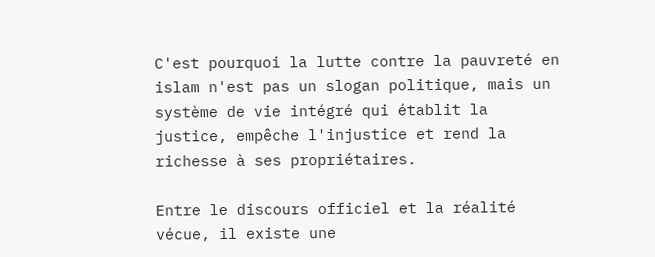C'est pourquoi la lutte contre la pauvreté en islam n'est pas un slogan politique, mais un système de vie intégré qui établit la justice, empêche l'injustice et rend la richesse à ses propriétaires.

Entre le discours officiel et la réalité vécue, il existe une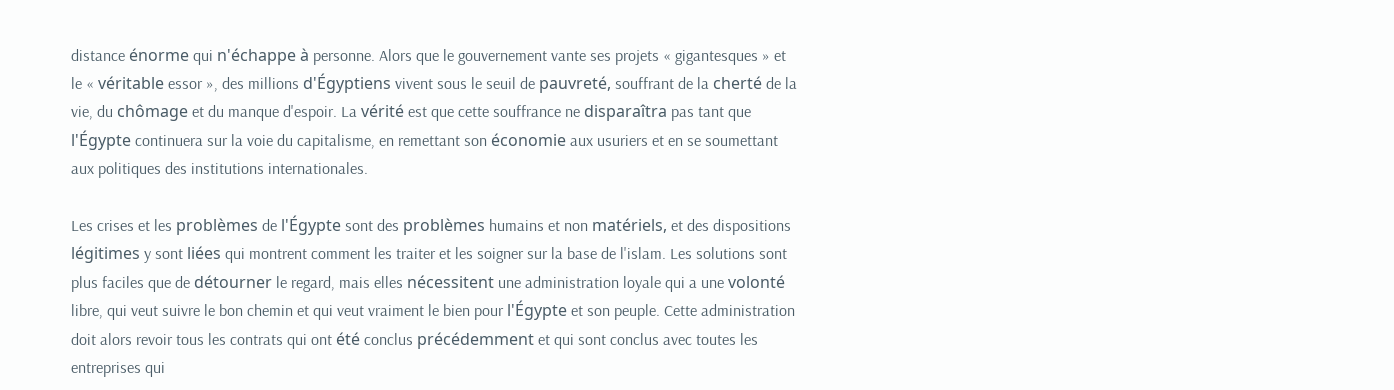distance énorme qui n'échappe à personne. Alors que le gouvernement vante ses projets « gigantesques » et le « véritable essor », des millions d'Égyptiens vivent sous le seuil de pauvreté, souffrant de la cherté de la vie, du chômage et du manque d'espoir. La vérité est que cette souffrance ne disparaîtra pas tant que l'Égypte continuera sur la voie du capitalisme, en remettant son économie aux usuriers et en se soumettant aux politiques des institutions internationales.

Les crises et les problèmes de l'Égypte sont des problèmes humains et non matériels, et des dispositions légitimes y sont liées qui montrent comment les traiter et les soigner sur la base de l'islam. Les solutions sont plus faciles que de détourner le regard, mais elles nécessitent une administration loyale qui a une volonté libre, qui veut suivre le bon chemin et qui veut vraiment le bien pour l'Égypte et son peuple. Cette administration doit alors revoir tous les contrats qui ont été conclus précédemment et qui sont conclus avec toutes les entreprises qui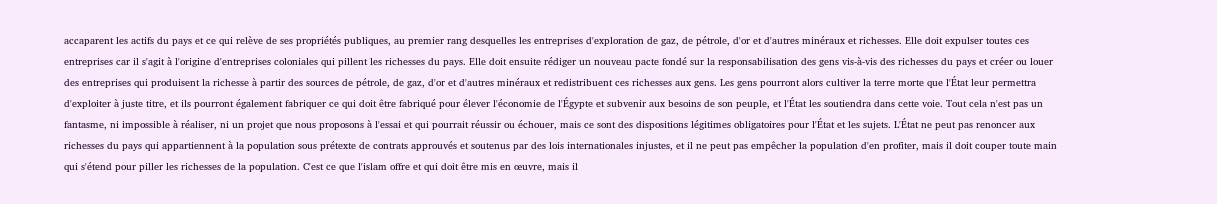accaparent les actifs du pays et ce qui relève de ses propriétés publiques, au premier rang desquelles les entreprises d'exploration de gaz, de pétrole, d'or et d'autres minéraux et richesses. Elle doit expulser toutes ces entreprises car il s'agit à l'origine d'entreprises coloniales qui pillent les richesses du pays. Elle doit ensuite rédiger un nouveau pacte fondé sur la responsabilisation des gens vis-à-vis des richesses du pays et créer ou louer des entreprises qui produisent la richesse à partir des sources de pétrole, de gaz, d'or et d'autres minéraux et redistribuent ces richesses aux gens. Les gens pourront alors cultiver la terre morte que l'État leur permettra d'exploiter à juste titre, et ils pourront également fabriquer ce qui doit être fabriqué pour élever l'économie de l'Égypte et subvenir aux besoins de son peuple, et l'État les soutiendra dans cette voie. Tout cela n'est pas un fantasme, ni impossible à réaliser, ni un projet que nous proposons à l'essai et qui pourrait réussir ou échouer, mais ce sont des dispositions légitimes obligatoires pour l'État et les sujets. L'État ne peut pas renoncer aux richesses du pays qui appartiennent à la population sous prétexte de contrats approuvés et soutenus par des lois internationales injustes, et il ne peut pas empêcher la population d'en profiter, mais il doit couper toute main qui s'étend pour piller les richesses de la population. C'est ce que l'islam offre et qui doit être mis en œuvre, mais il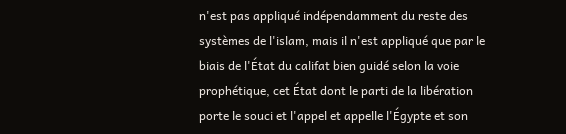n'est pas appliqué indépendamment du reste des systèmes de l'islam, mais il n'est appliqué que par le biais de l'État du califat bien guidé selon la voie prophétique, cet État dont le parti de la libération porte le souci et l'appel et appelle l'Égypte et son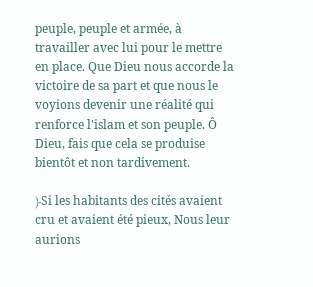peuple, peuple et armée, à travailler avec lui pour le mettre en place. Que Dieu nous accorde la victoire de sa part et que nous le voyions devenir une réalité qui renforce l'islam et son peuple. Ô Dieu, fais que cela se produise bientôt et non tardivement.

﴿Si les habitants des cités avaient cru et avaient été pieux, Nous leur aurions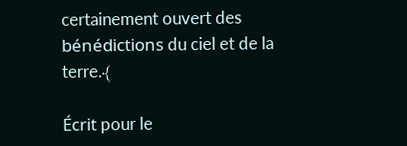certainement ouvert des bénédictions du ciel et de la terre.﴾

Écrit pour le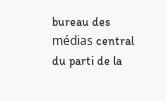bureau des médias central du parti de la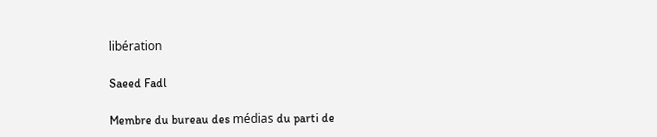libération

Saeed Fadl

Membre du bureau des médias du parti de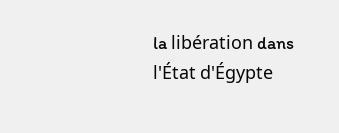la libération dans l'État d'Égypte